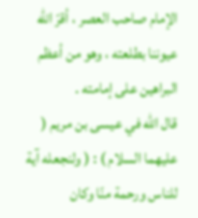الإمام صاحب العصر ، أقرّ الله عيوننا بطلعته ، وهو من أعظم البراهين على إمامته .
قال الله في عيسى بن مريم ( عليهما السلام ) : ( ولنجعله آية للناس ورحمة منّا وكان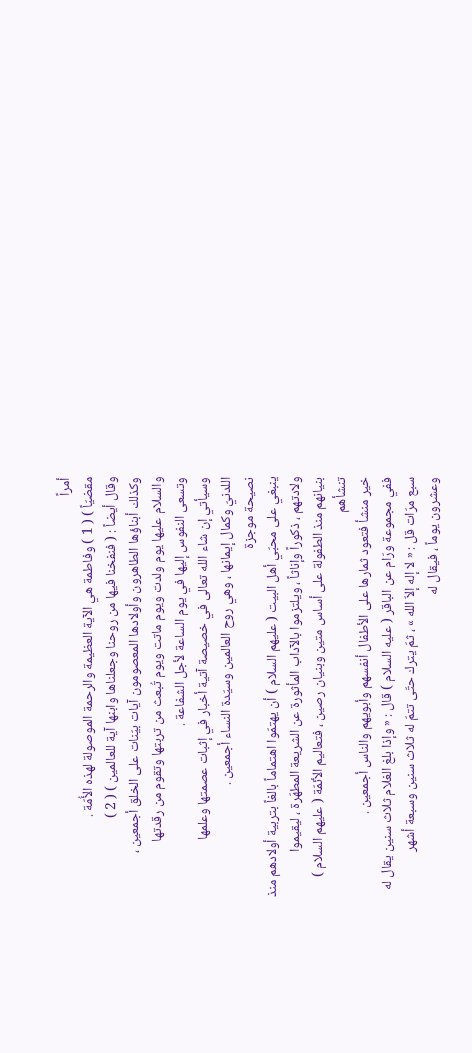أمراً
مقضيّاً ) ( 1 ) وفاطمة هي الآية العظيمة والرحمة الموصولة لهذه الأُمّة .
وقال أيضاً : ( فنفخنا فيها من روحنا وجعلناها وابنها آية للعالمين ) ( 2 )
وكذلك أبناؤها الطاهرون وأولادها المعصومون آيات بيّنات على الخلق أجمعين ،
والسلام عليها يوم ولدت ويوم ماتت ويوم تُبعث من تربتها وتقوم من رقدتها
وتسعى النفوس إليها في يوم الساعة لأجل الشفاعة .
وسيأتي إن شاء الله تعالى في خصيصة آتية أخبار في إثبات عصمتها وعلمها
اللدنيّ وكمال إيمانها ، وهي روح العالمين وسيّدة النساء أجمعين .
نصيحة موجزة
ينبغي على محبّي أهل البيت ( عليهم السلام ) أن يهتمّوا اهتماماً بالغاً بتربية أولادهم منذ
ولادتهم ، ذكوراً وإناثاً ، ويلتزموا بالآداب المأثورة عن الشريعة المطهّرة ، ليقيموا
بنيانهم منذ الطفولة على أساس متين وبنيان رصين ، فتعاليم الأئمّة ( عليهم السلام ) تنشأهم
خير منشأ فتعود ثمارها على الأطفال أنفسهم وأبويهم والناس أجمعين .
ففي مجموعة ورّام عن الباقر ( عليه السلام ) قال : « وإذا بلغ الغلام ثلاث سنين يقال له
سبع مرّات قل : « لا إله إلاّ الله » ، ثمّ يترك حتّى تتمّ له ثلاث سنين وسبعة أشهر
وعشرون يوماً ، فيقال له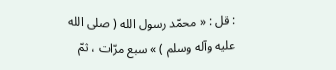: قل : « محمّد رسول الله ( صلى الله عليه وآله وسلم ) » سبع مرّات ، ثمّ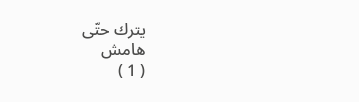يترك حتّى
هامش
( 1 )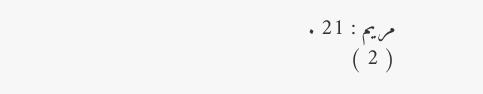مريم : 21 .
( 2 )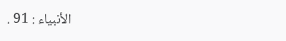الأنبياء : 91 .